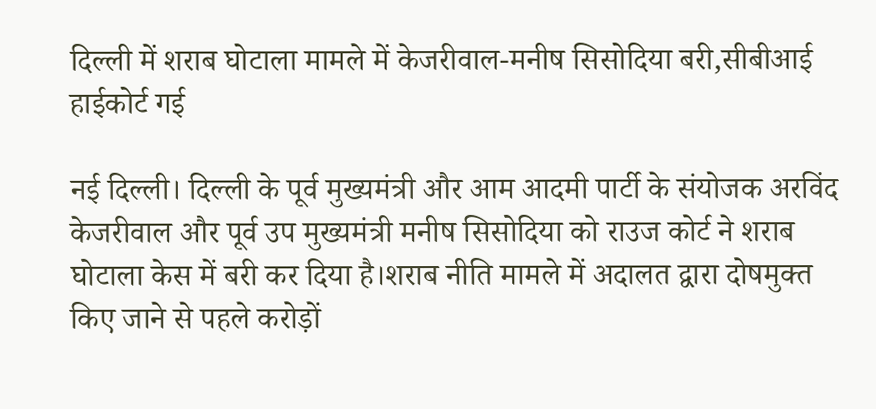दिल्ली में शराब घोटाला मामले में केजरीवाल-मनीष सिसोदिया बरी,सीबीआई हाईकोर्ट गई

नई दिल्ली। दिल्ली के पूर्व मुख्यमंत्री और आम आदमी पार्टी के संयोजक अरविंद केजरीवाल और पूर्व उप मुख्यमंत्री मनीष सिसोदिया को राउज कोर्ट ने शराब घोटाला केस में बरी कर दिया है।शराब नीति मामले में अदालत द्वारा दोषमुक्त किए जाने से पहले करोड़ों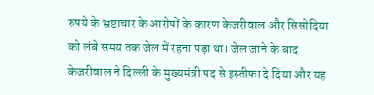रुपये के भ्रष्टाचार के आरोपों के कारण केजरीवाल और सिसोदिया को लंबे समय तक जेल में रहना पड़ा था। जेल जाने के बाद केजरीवाल ने दिल्ली के मुख्यमंत्री पद से इस्तीफा दे दिया और यह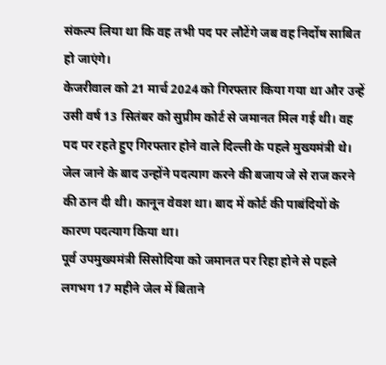संकल्प लिया था कि वह तभी पद पर लौटेंगे जब वह निर्दोष साबित हो जाएंगे।
केजरीवाल को 21 मार्च 2024 को गिरफ्तार किया गया था और उन्हें उसी वर्ष 13 सितंबर को सुप्रीम कोर्ट से जमानत मिल गई थी। वह पद पर रहते हुए गिरफ्तार होने वाले दिल्ली के पहले मुख्यमंत्री थे। जेल जाने के बाद उन्होंने पदत्याग करने की बजाय जे से राज करने की ठान दी थी। कानून वेवश था। बाद में कोर्ट की पाबंदियों के कारण पदत्याग किया था।
पूर्व उपमुख्यमंत्री सिसोदिया को जमानत पर रिहा होने से पहले लगभग 17 महीने जेल में बिताने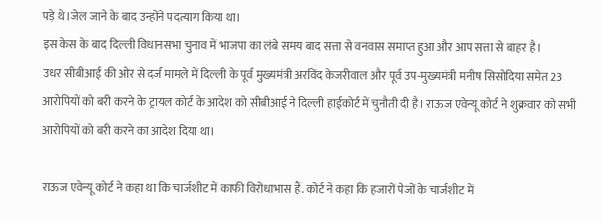पड़े थे।जेल जाने के बाद उन्होंने पदत्याग किया था।
इस केस के बाद दिल्ली विधानसभा चुनाव में भाजपा का लंबे समय बाद सत्ता से वनवास समाप्त हुआ और आप सत्ता से बाहर है।
उधर सीबीआई की ओर से दर्ज मामले में दिल्ली के पूर्व मुख्यमंत्री अरविंद केजरीवाल और पूर्व उप-मुख्यमंत्री मनीष सिसोदिया समेत 23 आरोपियों को बरी करने के ट्रायल कोर्ट के आदेश को सीबीआई ने दिल्ली हाईकोर्ट में चुनौती दी है। राऊज एवेन्यू कोर्ट ने शुक्रवार को सभी आरोपियों को बरी करने का आदेश दिया था।

राऊज एवेन्यू कोर्ट ने कहा था कि चार्जशीट में काफी विरोधाभास हैं. कोर्ट ने कहा कि हजारों पेजों के चार्जशीट में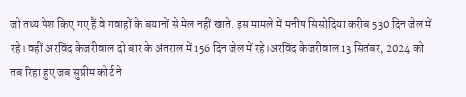जो तथ्य पेश किए गए हैं वे गवाहों के बयानों से मेल नहीं खाते. इस मामले में मनीष सिसोदिया करीब 530 दिन जेल में रहे। वहीं अरविंद केजरीवाल दो बार के अंतराल में 156 दिन जेल में रहे।अरविंद केजरीवाल 13 सितंबर, 2024 को तब रिहा हुए जब सुप्रीम कोर्ट ने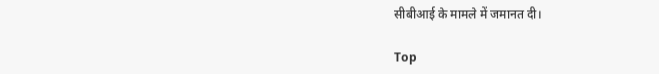सीबीआई के मामले में जमानत दी।

Top